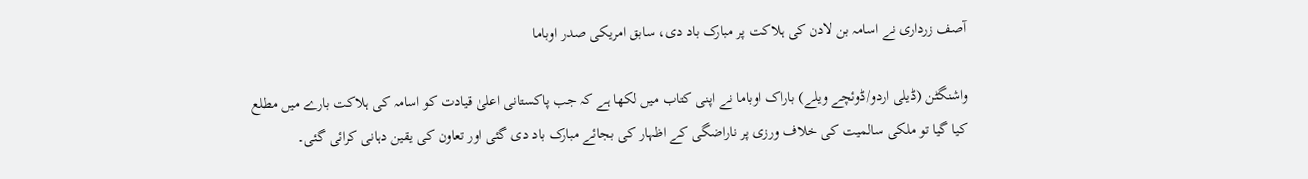آصف زرداری نے اسامہ بن لادن کی ہلاکت پر مبارک باد دی، سابق امریکی صدر اوباما

واشنگٹن (ڈیلی اردو/ڈوئچے ویلے) باراک اوباما نے اپنی کتاب ميں لکھا ہے کہ جب پاکستانی اعلیٰ قيادت کو اسامہ کی ہلاکت بارے ميں مطلع کيا گيا تو ملکی سالميت کی خلاف ورزی پر ناراضگی کے اظہار کی بجائے مبارک باد دی گئی اور تعاون کی يقين دہانی کرائی گئی۔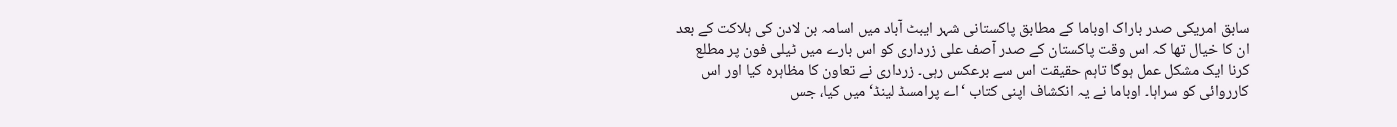سابق امريکی صدر باراک اوباما کے مطابق پاکستانی شہر ايبٹ آباد ميں اسامہ بن لادن کی ہلاکت کے بعد ان کا خيال تھا کہ اس وقت پاکستان کے صدر آصف علی زرداری کو اس بارے ميں ٹيلی فون پر مطلع کرنا ايک مشکل عمل ہوگا تاہم حقيقت اس سے برعکس رہی۔ زرداری نے تعاون کا مظاہرہ کيا اور اس کارروائی کو سراہا۔ اوباما نے يہ انکشاف اپنی کتاب ‘اے پرامسڈ لينڈ‘ ميں کيا، جس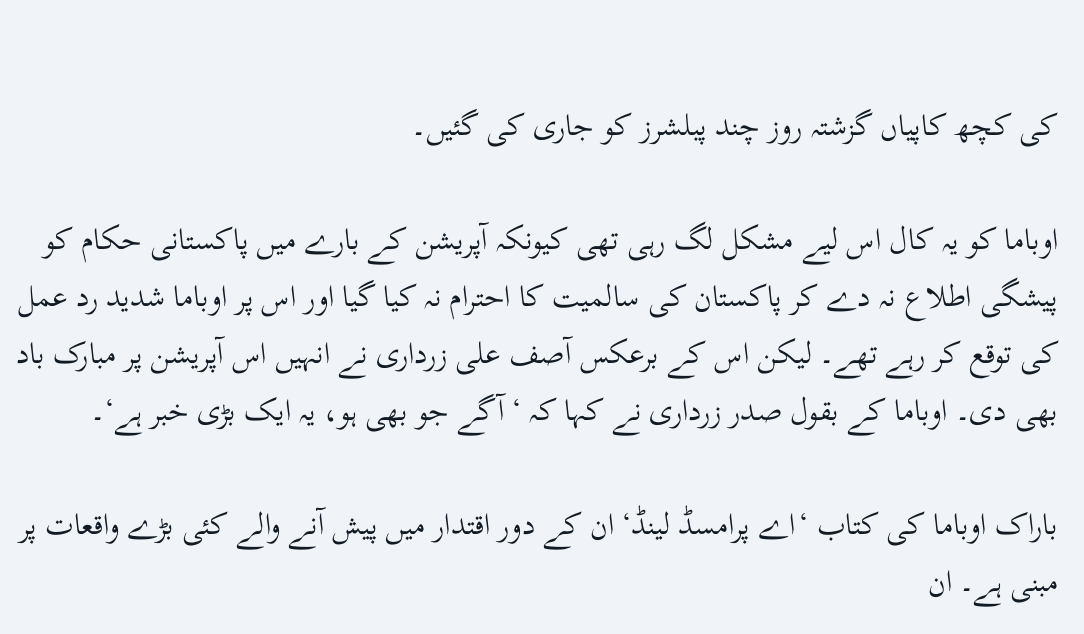کی کچھ کاپياں گزشتہ روز چند پبلشرز کو جاری کی گئيں۔

اوباما کو يہ کال اس ليے مشکل لگ رہی تھی کيونکہ آپريشن کے بارے ميں پاکستانی حکام کو پيشگی اطلاع نہ دے کر پاکستان کی سالميت کا احترام نہ کيا گيا اور اس پر اوباما شديد رد عمل کی توقع کر رہے تھے۔ لیکن اس کے برعکس آصف علی زرداری نے انہيں اس آپريشن پر مبارک باد بھی دی۔ اوباما کے بقول صدر زرداری نے کہا کہ ‘آگے جو بھی ہو، يہ ايک بڑی خبر ہے‘۔

باراک اوباما کی کتاب ‘اے پرامسڈ لينڈ‘ ان کے دور اقتدار ميں پيش آنے والے کئی بڑے واقعات پر مبنی ہے۔ ان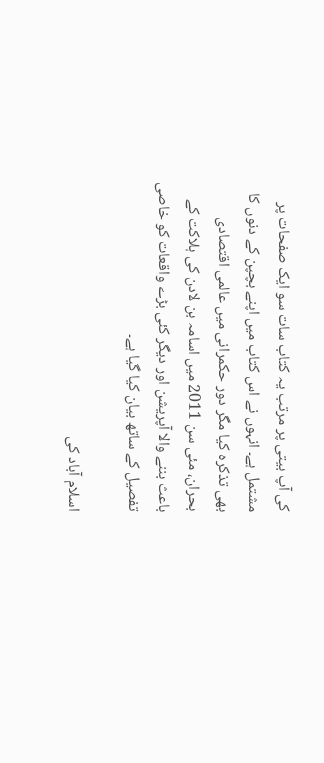کی آپ بيتی پر مرتب يہ کتاب سات سو ايک صفحات پر مشتمل ہے۔ انہوں نے اس کتاب ميں اپنے بچپن کے دنوں کا بھی تذکرہ کيا مگر دور حکمرانی ميں عالمی اقتصادی بحران، مئی سن 2011 ميں اسامہ بن لادن کی ہلاکت کے باعث بننے والا آپريشن اور ديگر کئی بڑے واقعات کو خاصی تفصيل کے ساتھ بيان کيا گيا ہے۔

اسلام آباد کی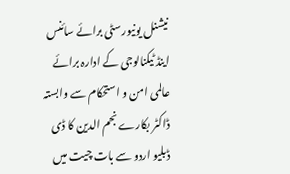نیشنل یونیورسٹی برائے سائنس اینڈ ٹیکنالوجی کے ادارہ برائے عالمی امن و استحکام سے وابستہ ڈاکٹر بکارے نجم الدین کا ڈی ڈبلیو اردو سے بات چيت ميں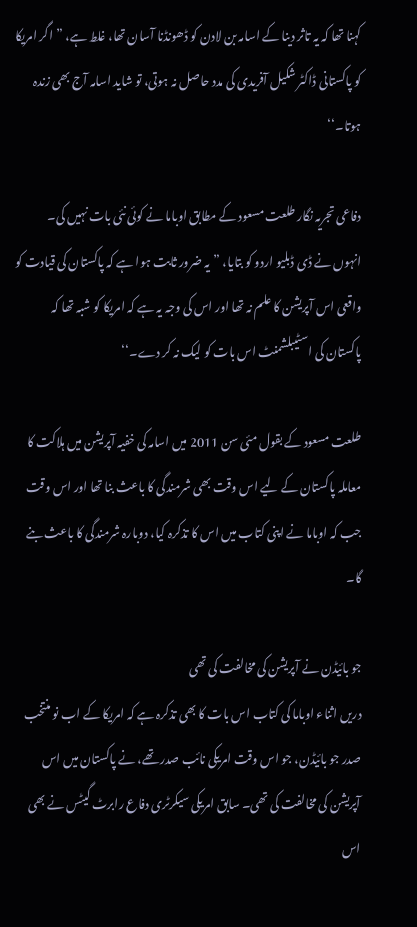کہنا تھا کہ يہ تاثر دينا کے اسامہ بن لادن کو ڈھونڈنا آسان تھا، غلط ہے، ”اگر امريکا کو پاکستانی ڈاکٹر شکيل آفريدی کی مدد حاصل نہ ہوتی، تو شايد اسامہ آج بھی زندہ ہوتا۔‘‘

دفاعی تجريہ نگار طلعت مسعود کے مطابق اوباما نے کوئی نئی بات نہيں کی۔ انہوں نے ڈی ڈبليو اردو کو بتايا، ”يہ ضرور ثابت ہوا ہے کہ پاکستان کی قيادت کو واقعی اس آپريشن کا علم نہ تھا اور اس کی وجہ يہ ہے کہ امريکا کو شبہ تھا کہ پاکستان کی اسٹيبلشمنٹ اس بات کو ليک نہ کر دے۔‘‘

طلعت مسعود کے بقول مئی سن 2011 ميں اسامہ کی خفيہ آپريشن ميں ہلاکت کا معاملہ پاکستان کے ليے اس وقت بھی شرمندگی کا باعث بنا تھا اور اس وقت جب کہ اوباما نے اپنی کتاب ميں اس کا تذکرہ کيا، دوبارہ شرمندگی کا باعث بنے گا۔

جو بائيڈن نے آپريشن کی مخالفت کی تھی
دريں اثناء اوباما کی کتاب اس بات کا بھی تذکرہ ہے کہ امريکا کے اب نو منتخب صدر جو بائيڈن، جو اس وقت امريکی نائب صدر تھے، نے پاکستان ميں اس آپريشن کی مخالفت کی تھی۔ سابق امريکی سيکرٹری دفاع رابرٹ گيٹس نے بھی اس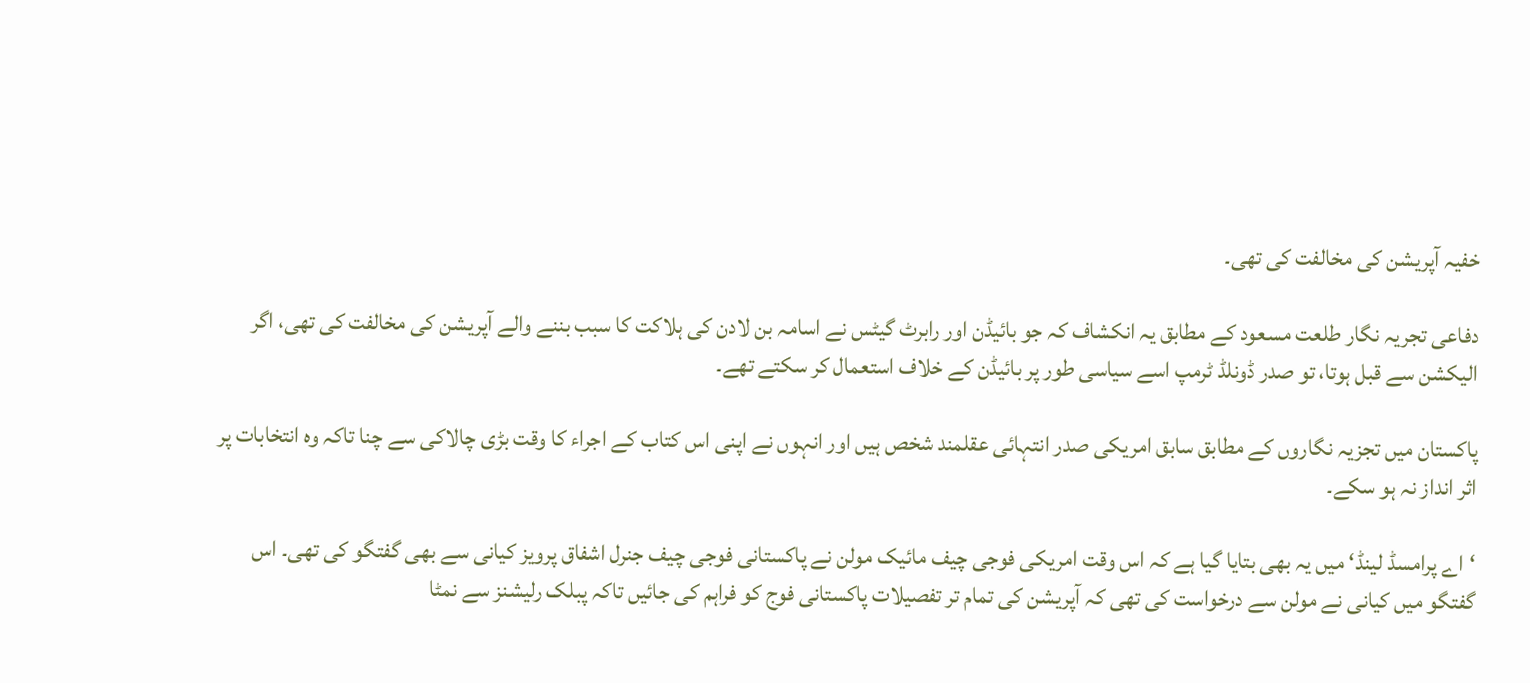خفيہ آپريشن کی مخالفت کی تھی۔

دفاعی تجريہ نگار طلعت مسعود کے مطابق يہ انکشاف کہ جو بائيڈن اور رابرٹ گيٹس نے اسامہ بن لادن کی ہلاکت کا سبب بننے والے آپريشن کی مخالفت کی تھی، اگر اليکشن سے قبل ہوتا، تو صدر ڈونلڈ ٹرمپ اسے سياسی طور پر بائيڈن کے خلاف استعمال کر سکتے تھے۔

پاکستان ميں تجزيہ نگاروں کے مطابق سابق امريکی صدر انتہائی عقلمند شخص ہيں اور انہوں نے اپنی اس کتاب کے اجراء کا وقت بڑی چالاکی سے چنا تاکہ وہ انتخابات پر اثر انداز نہ ہو سکے۔

‘اے پرامسڈ لينڈ‘ ميں يہ بھی بتايا گيا ہے کہ اس وقت امريکی فوجی چيف مائیک مولن نے پاکستانی فوجی چيف جنرل اشفاق پرويز کيانی سے بھی گفتگو کی تھی۔ اس گفتگو ميں کيانی نے مولن سے درخواست کی تھی کہ آپريشن کی تمام تر تفصيلات پاکستانی فوج کو فراہم کی جائيں تاکہ پبلک رليشنز سے نمٹا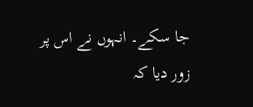جا سکے۔ انہوں نے اس پر زور ديا کہ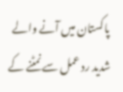پاکستان ميں آنے والے شديد رد عمل سے نمٹنے کے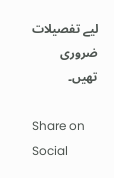ليے تفصيلات ضروری تھيں۔

Share on Social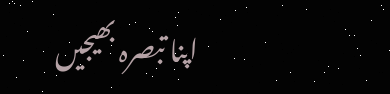اپنا تبصرہ بھیجیں